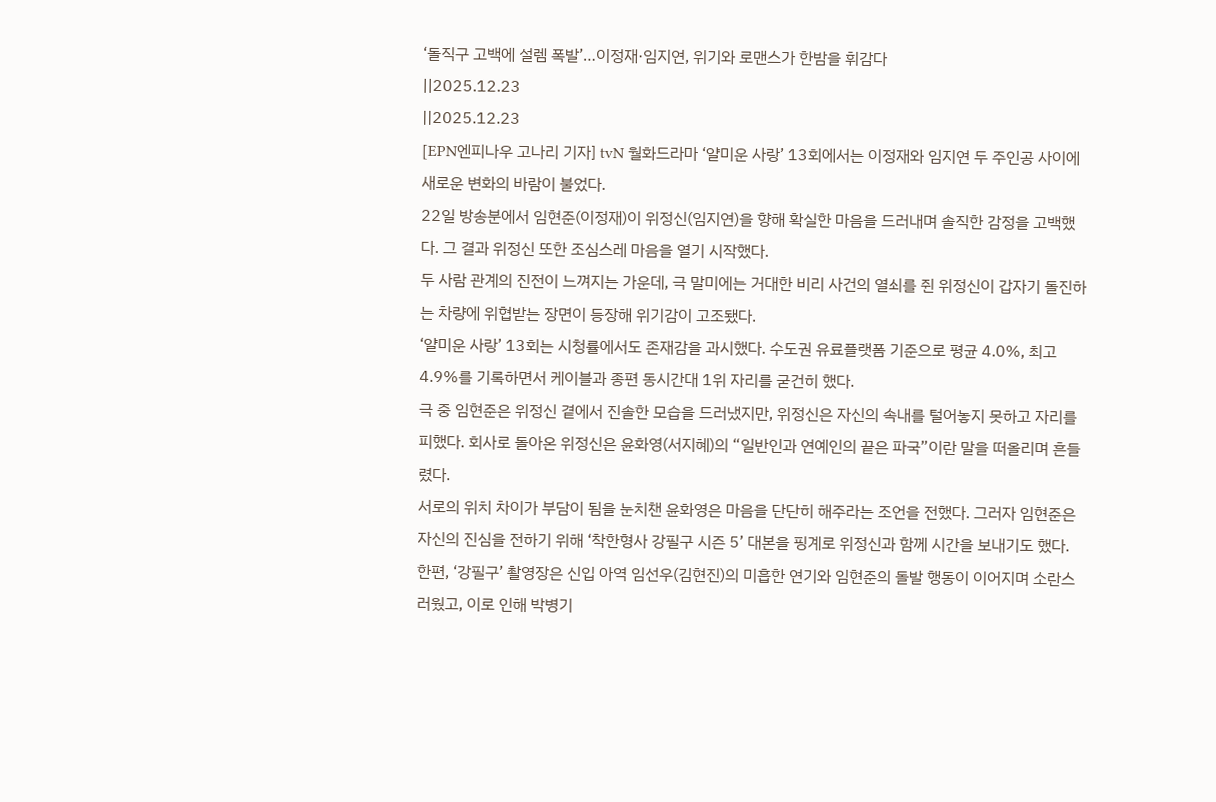‘돌직구 고백에 설렘 폭발’…이정재·임지연, 위기와 로맨스가 한밤을 휘감다
||2025.12.23
||2025.12.23
[EPN엔피나우 고나리 기자] tvN 월화드라마 ‘얄미운 사랑’ 13회에서는 이정재와 임지연 두 주인공 사이에 새로운 변화의 바람이 불었다.
22일 방송분에서 임현준(이정재)이 위정신(임지연)을 향해 확실한 마음을 드러내며 솔직한 감정을 고백했다. 그 결과 위정신 또한 조심스레 마음을 열기 시작했다.
두 사람 관계의 진전이 느껴지는 가운데, 극 말미에는 거대한 비리 사건의 열쇠를 쥔 위정신이 갑자기 돌진하는 차량에 위협받는 장면이 등장해 위기감이 고조됐다.
‘얄미운 사랑’ 13회는 시청률에서도 존재감을 과시했다. 수도권 유료플랫폼 기준으로 평균 4.0%, 최고 4.9%를 기록하면서 케이블과 종편 동시간대 1위 자리를 굳건히 했다.
극 중 임현준은 위정신 곁에서 진솔한 모습을 드러냈지만, 위정신은 자신의 속내를 털어놓지 못하고 자리를 피했다. 회사로 돌아온 위정신은 윤화영(서지혜)의 “일반인과 연예인의 끝은 파국”이란 말을 떠올리며 흔들렸다.
서로의 위치 차이가 부담이 됨을 눈치챈 윤화영은 마음을 단단히 해주라는 조언을 전했다. 그러자 임현준은 자신의 진심을 전하기 위해 ‘착한형사 강필구 시즌 5’ 대본을 핑계로 위정신과 함께 시간을 보내기도 했다.
한편, ‘강필구’ 촬영장은 신입 아역 임선우(김현진)의 미흡한 연기와 임현준의 돌발 행동이 이어지며 소란스러웠고, 이로 인해 박병기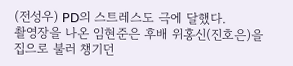(전성우) PD의 스트레스도 극에 달했다.
촬영장을 나온 임현준은 후배 위홍신(진호은)을 집으로 불러 챙기던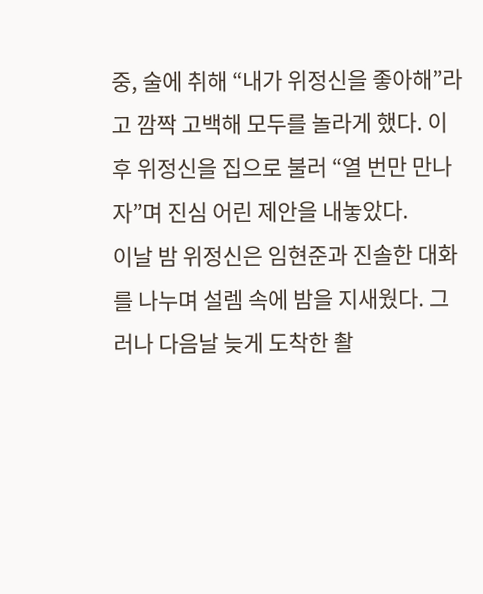중, 술에 취해 “내가 위정신을 좋아해”라고 깜짝 고백해 모두를 놀라게 했다. 이후 위정신을 집으로 불러 “열 번만 만나자”며 진심 어린 제안을 내놓았다.
이날 밤 위정신은 임현준과 진솔한 대화를 나누며 설렘 속에 밤을 지새웠다. 그러나 다음날 늦게 도착한 촬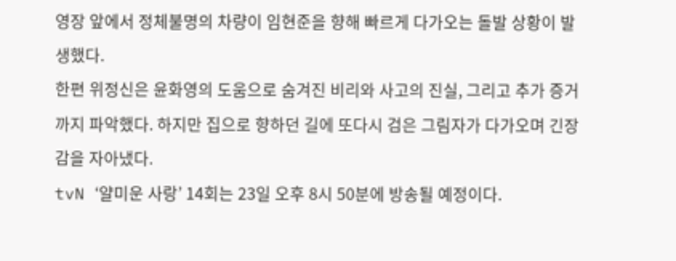영장 앞에서 정체불명의 차량이 임현준을 향해 빠르게 다가오는 돌발 상황이 발생했다.
한편 위정신은 윤화영의 도움으로 숨겨진 비리와 사고의 진실, 그리고 추가 증거까지 파악했다. 하지만 집으로 향하던 길에 또다시 검은 그림자가 다가오며 긴장감을 자아냈다.
tvN ‘얄미운 사랑’ 14회는 23일 오후 8시 50분에 방송될 예정이다.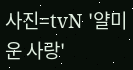사진=tvN '얄미운 사랑'